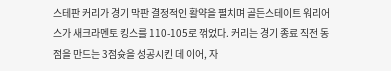스테판 커리가 경기 막판 결정적인 활약을 펼치며 골든스테이트 워리어스가 새크라멘토 킹스를 110-105로 꺾었다. 커리는 경기 종료 직전 동점을 만드는 3점슛을 성공시킨 데 이어, 자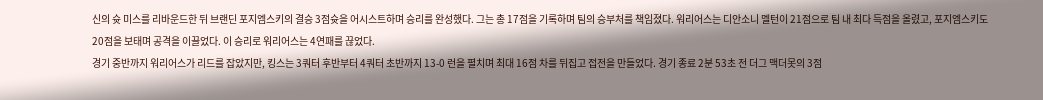신의 슛 미스를 리바운드한 뒤 브랜딘 포지엠스키의 결승 3점슛을 어시스트하며 승리를 완성했다. 그는 총 17점을 기록하며 팀의 승부처를 책임졌다. 워리어스는 디안소니 멜턴이 21점으로 팀 내 최다 득점을 올렸고, 포지엠스키도 20점을 보태며 공격을 이끌었다. 이 승리로 워리어스는 4연패를 끊었다.
경기 중반까지 워리어스가 리드를 잡았지만, 킹스는 3쿼터 후반부터 4쿼터 초반까지 13-0 런을 펼치며 최대 16점 차를 뒤집고 접전을 만들었다. 경기 종료 2분 53초 전 더그 맥더못의 3점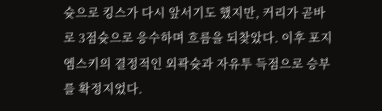슛으로 킹스가 다시 앞서기도 했지만, 커리가 곧바로 3점슛으로 응수하며 흐름을 되찾았다. 이후 포지엠스키의 결정적인 외곽슛과 자유투 득점으로 승부를 확정지었다.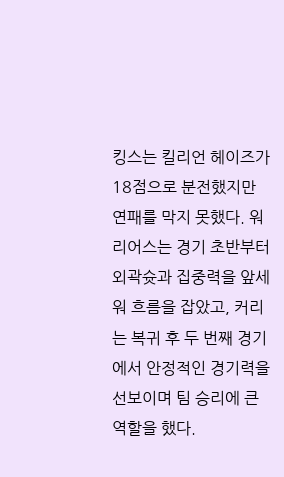킹스는 킬리언 헤이즈가 18점으로 분전했지만 연패를 막지 못했다. 워리어스는 경기 초반부터 외곽슛과 집중력을 앞세워 흐름을 잡았고, 커리는 복귀 후 두 번째 경기에서 안정적인 경기력을 선보이며 팀 승리에 큰 역할을 했다.